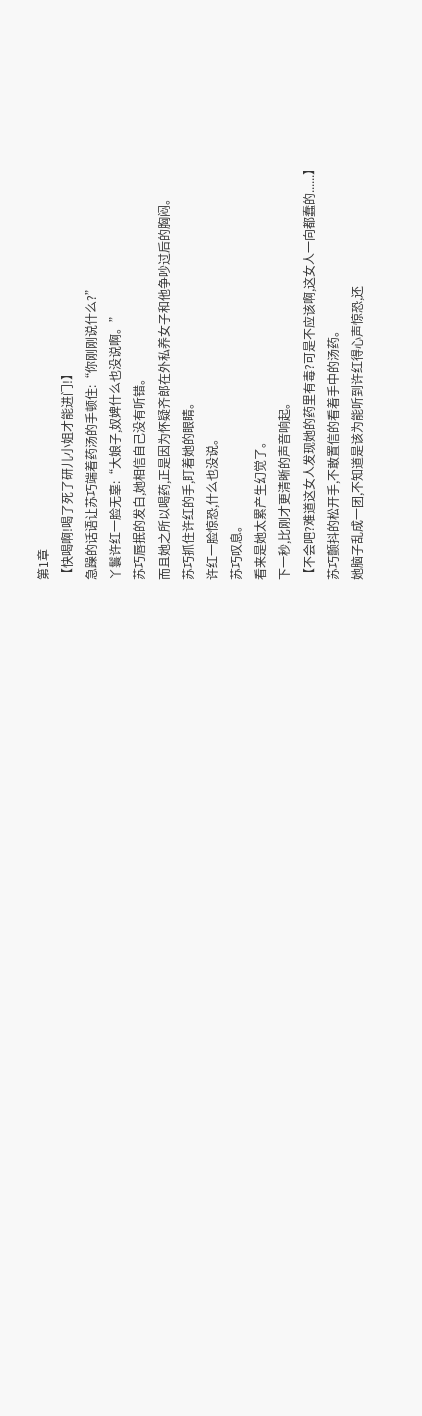第1章
【快喝啊!喝了死了研儿小姐才能进门!】
急躁的话语让苏巧端着药汤的手顿住:“你刚刚说什么?”
丫鬟许红一脸无辜:“大娘子,奴婢什么也没说啊。”
苏巧唇抿的发白,她相信自己没有听错。
而且她之所以喝药,正是因为怀疑齐郎在外私养女子和他争吵过后的胸闷。
苏巧抓住许红的手,盯着她的眼睛。
许红一脸惊恐,什么也没说。
苏巧叹息。
看来是她太累产生幻觉了。
下一秒,比刚才更清晰的声音响起。
【不会吧?难道这女人发现她的药里有毒?可是不应该啊,这女人一向都蠢的......】
苏巧颤抖的松开手,不敢置信的看着手中的汤药。
她脑子乱成一团,不知道是该为能听到许红得心声惊恐,还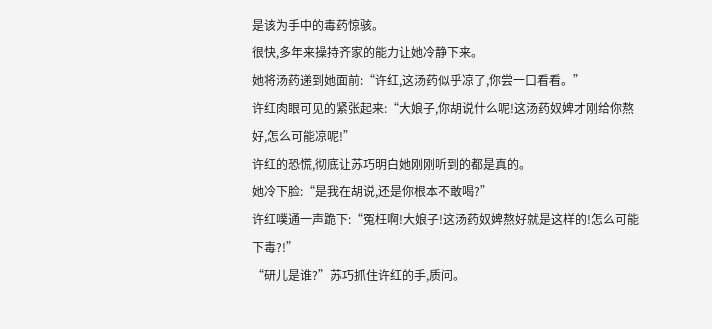是该为手中的毒药惊骇。
很快,多年来操持齐家的能力让她冷静下来。
她将汤药递到她面前:“许红,这汤药似乎凉了,你尝一口看看。”
许红肉眼可见的紧张起来:“大娘子,你胡说什么呢!这汤药奴婢才刚给你熬好,怎么可能凉呢!”
许红的恐慌,彻底让苏巧明白她刚刚听到的都是真的。
她冷下脸:“是我在胡说,还是你根本不敢喝?”
许红噗通一声跪下:“冤枉啊!大娘子!这汤药奴婢熬好就是这样的!怎么可能下毒?!”
“研儿是谁?”苏巧抓住许红的手,质问。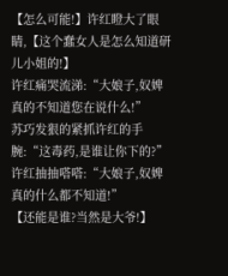【怎么可能!】许红瞪大了眼睛,【这个蠢女人是怎么知道研儿小姐的!】
许红痛哭流涕:“大娘子,奴婢真的不知道您在说什么!”
苏巧发狠的紧抓许红的手腕:“这毒药,是谁让你下的?”
许红抽抽嗒嗒:“大娘子,奴婢真的什么都不知道!”
【还能是谁?当然是大爷!】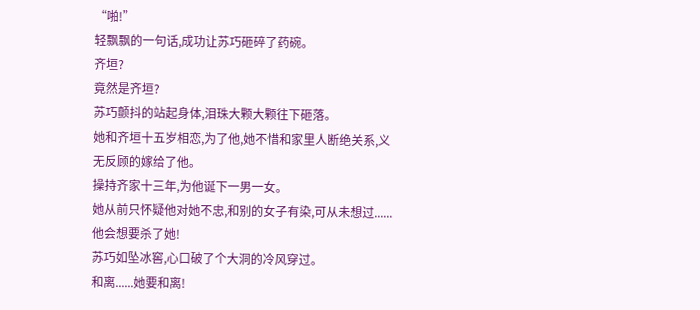“啪!”
轻飘飘的一句话,成功让苏巧砸碎了药碗。
齐垣?
竟然是齐垣?
苏巧颤抖的站起身体,泪珠大颗大颗往下砸落。
她和齐垣十五岁相恋,为了他,她不惜和家里人断绝关系,义无反顾的嫁给了他。
操持齐家十三年,为他诞下一男一女。
她从前只怀疑他对她不忠,和别的女子有染,可从未想过......他会想要杀了她!
苏巧如坠冰窖,心口破了个大洞的冷风穿过。
和离......她要和离!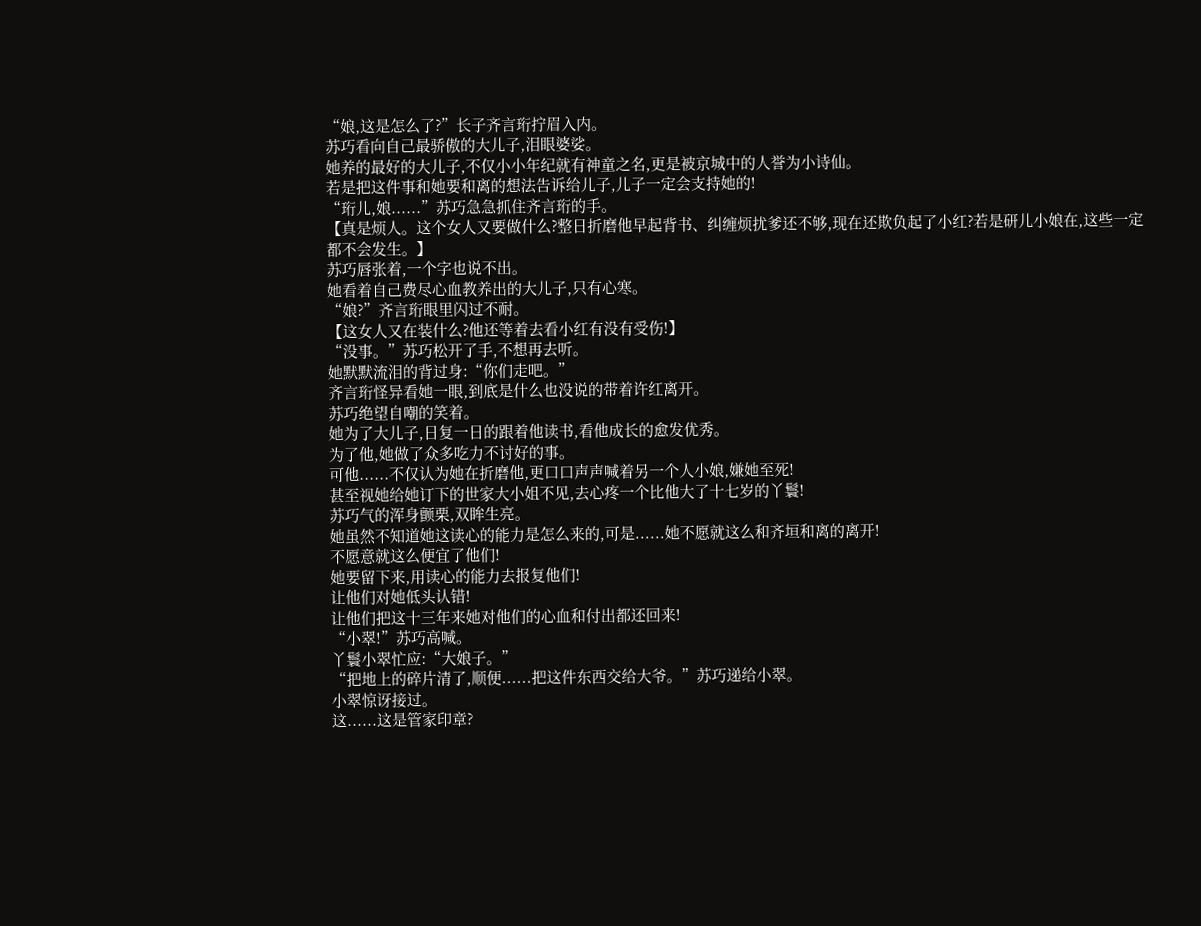“娘,这是怎么了?”长子齐言珩拧眉入内。
苏巧看向自己最骄傲的大儿子,泪眼婆娑。
她养的最好的大儿子,不仅小小年纪就有神童之名,更是被京城中的人誉为小诗仙。
若是把这件事和她要和离的想法告诉给儿子,儿子一定会支持她的!
“珩儿,娘......”苏巧急急抓住齐言珩的手。
【真是烦人。这个女人又要做什么?整日折磨他早起背书、纠缠烦扰爹还不够,现在还欺负起了小红?若是研儿小娘在,这些一定都不会发生。】
苏巧唇张着,一个字也说不出。
她看着自己费尽心血教养出的大儿子,只有心寒。
“娘?”齐言珩眼里闪过不耐。
【这女人又在装什么?他还等着去看小红有没有受伤!】
“没事。”苏巧松开了手,不想再去听。
她默默流泪的背过身:“你们走吧。”
齐言珩怪异看她一眼,到底是什么也没说的带着许红离开。
苏巧绝望自嘲的笑着。
她为了大儿子,日复一日的跟着他读书,看他成长的愈发优秀。
为了他,她做了众多吃力不讨好的事。
可他......不仅认为她在折磨他,更口口声声喊着另一个人小娘,嫌她至死!
甚至视她给她订下的世家大小姐不见,去心疼一个比他大了十七岁的丫鬟!
苏巧气的浑身颤栗,双眸生亮。
她虽然不知道她这读心的能力是怎么来的,可是......她不愿就这么和齐垣和离的离开!
不愿意就这么便宜了他们!
她要留下来,用读心的能力去报复他们!
让他们对她低头认错!
让他们把这十三年来她对他们的心血和付出都还回来!
“小翠!”苏巧高喊。
丫鬟小翠忙应:“大娘子。”
“把地上的碎片清了,顺便......把这件东西交给大爷。”苏巧递给小翠。
小翠惊讶接过。
这......这是管家印章?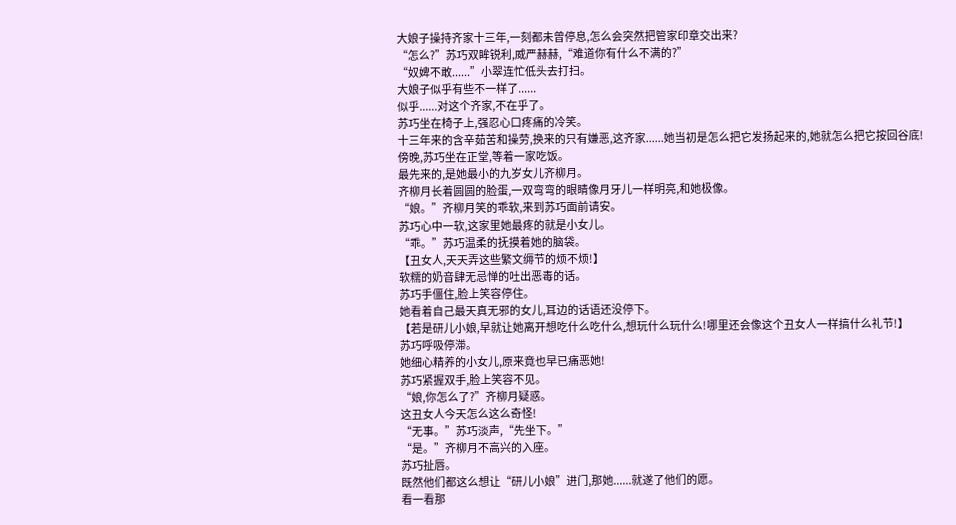大娘子操持齐家十三年,一刻都未曾停息,怎么会突然把管家印章交出来?
“怎么?”苏巧双眸锐利,威严赫赫,“难道你有什么不满的?”
“奴婢不敢......”小翠连忙低头去打扫。
大娘子似乎有些不一样了......
似乎......对这个齐家,不在乎了。
苏巧坐在椅子上,强忍心口疼痛的冷笑。
十三年来的含辛茹苦和操劳,换来的只有嫌恶,这齐家......她当初是怎么把它发扬起来的,她就怎么把它按回谷底!
傍晚,苏巧坐在正堂,等着一家吃饭。
最先来的,是她最小的九岁女儿齐柳月。
齐柳月长着圆圆的脸蛋,一双弯弯的眼睛像月牙儿一样明亮,和她极像。
“娘。”齐柳月笑的乖软,来到苏巧面前请安。
苏巧心中一软,这家里她最疼的就是小女儿。
“乖。”苏巧温柔的抚摸着她的脑袋。
【丑女人,天天弄这些繁文缛节的烦不烦!】
软糯的奶音肆无忌惮的吐出恶毒的话。
苏巧手僵住,脸上笑容停住。
她看着自己最天真无邪的女儿,耳边的话语还没停下。
【若是研儿小娘,早就让她离开想吃什么吃什么,想玩什么玩什么!哪里还会像这个丑女人一样搞什么礼节!】
苏巧呼吸停滞。
她细心精养的小女儿,原来竟也早已痛恶她!
苏巧紧握双手,脸上笑容不见。
“娘,你怎么了?”齐柳月疑惑。
这丑女人今天怎么这么奇怪!
“无事。”苏巧淡声,“先坐下。”
“是。”齐柳月不高兴的入座。
苏巧扯唇。
既然他们都这么想让“研儿小娘”进门,那她......就遂了他们的愿。
看一看那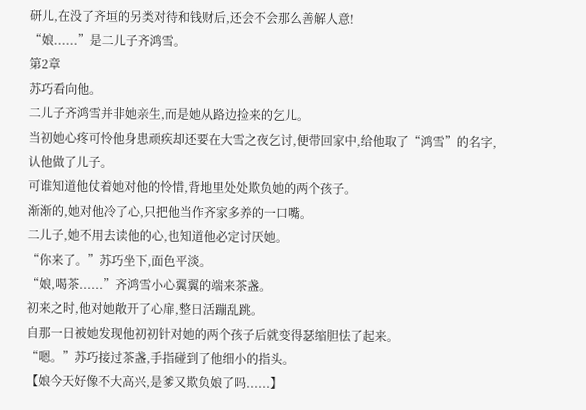研儿,在没了齐垣的另类对待和钱财后,还会不会那么善解人意!
“娘......”是二儿子齐鸿雪。
第2章
苏巧看向他。
二儿子齐鸿雪并非她亲生,而是她从路边捡来的乞儿。
当初她心疼可怜他身患顽疾却还要在大雪之夜乞讨,便带回家中,给他取了“鸿雪”的名字,认他做了儿子。
可谁知道他仗着她对他的怜惜,背地里处处欺负她的两个孩子。
渐渐的,她对他冷了心,只把他当作齐家多养的一口嘴。
二儿子,她不用去读他的心,也知道他必定讨厌她。
“你来了。”苏巧坐下,面色平淡。
“娘,喝茶......”齐鸿雪小心翼翼的端来茶盏。
初来之时,他对她敞开了心扉,整日活蹦乱跳。
自那一日被她发现他初初针对她的两个孩子后就变得瑟缩胆怯了起来。
“嗯。”苏巧接过茶盏,手指碰到了他细小的指头。
【娘今天好像不大高兴,是爹又欺负娘了吗......】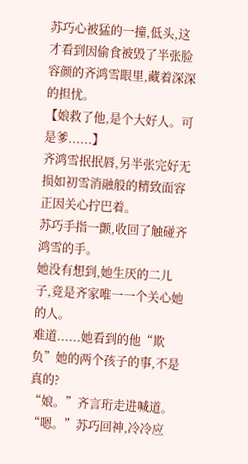苏巧心被猛的一撞,低头,这才看到因偷食被毁了半张脸容颜的齐鸿雪眼里,藏着深深的担忧。
【娘救了他,是个大好人。可是爹......】
齐鸿雪抿抿唇,另半张完好无损如初雪消融般的精致面容正因关心拧巴着。
苏巧手指一颤,收回了触碰齐鸿雪的手。
她没有想到,她生厌的二儿子,竟是齐家唯一一个关心她的人。
难道......她看到的他“欺负”她的两个孩子的事,不是真的?
“娘。”齐言珩走进喊道。
“嗯。”苏巧回神,冷冷应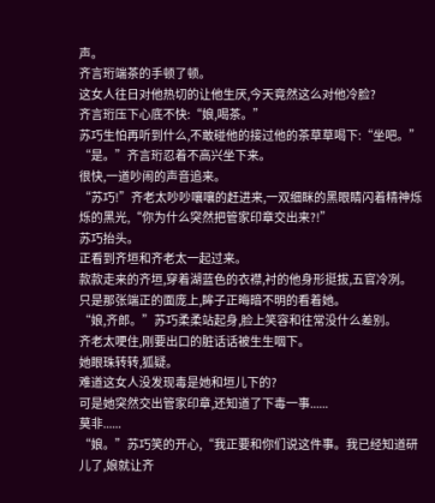声。
齐言珩端茶的手顿了顿。
这女人往日对他热切的让他生厌,今天竟然这么对他冷脸?
齐言珩压下心底不快:“娘,喝茶。”
苏巧生怕再听到什么,不敢碰他的接过他的茶草草喝下:“坐吧。”
“是。”齐言珩忍着不高兴坐下来。
很快,一道吵闹的声音追来。
“苏巧!”齐老太吵吵嚷嚷的赶进来,一双细眯的黑眼睛闪着精神烁烁的黑光,“你为什么突然把管家印章交出来?!”
苏巧抬头。
正看到齐垣和齐老太一起过来。
款款走来的齐垣,穿着湖蓝色的衣襟,衬的他身形挺拔,五官冷冽。
只是那张端正的面庞上,眸子正晦暗不明的看着她。
“娘,齐郎。”苏巧柔柔站起身,脸上笑容和往常没什么差别。
齐老太哽住,刚要出口的脏话话被生生咽下。
她眼珠转转,狐疑。
难道这女人没发现毒是她和垣儿下的?
可是她突然交出管家印章,还知道了下毒一事......
莫非......
“娘。”苏巧笑的开心,“我正要和你们说这件事。我已经知道研儿了,娘就让齐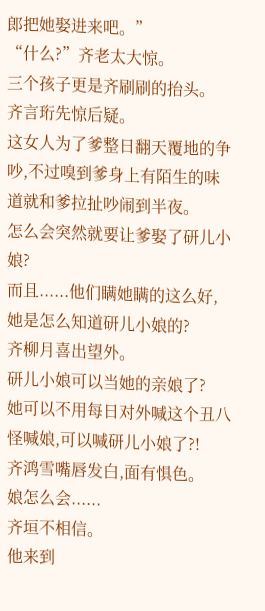郎把她娶进来吧。”
“什么?”齐老太大惊。
三个孩子更是齐刷刷的抬头。
齐言珩先惊后疑。
这女人为了爹整日翻天覆地的争吵,不过嗅到爹身上有陌生的味道就和爹拉扯吵闹到半夜。
怎么会突然就要让爹娶了研儿小娘?
而且......他们瞒她瞒的这么好,她是怎么知道研儿小娘的?
齐柳月喜出望外。
研儿小娘可以当她的亲娘了?
她可以不用每日对外喊这个丑八怪喊娘,可以喊研儿小娘了?!
齐鸿雪嘴唇发白,面有惧色。
娘怎么会......
齐垣不相信。
他来到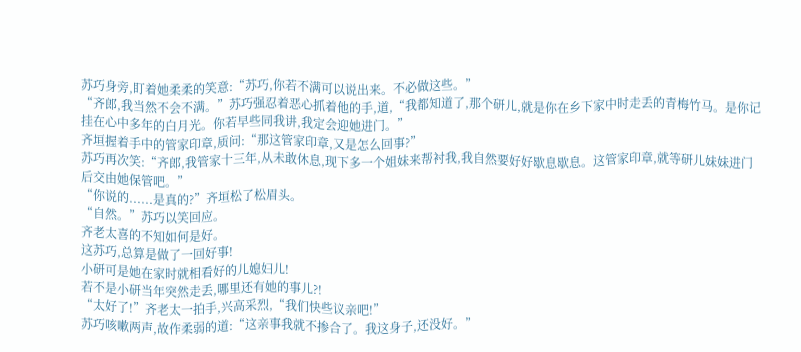苏巧身旁,盯着她柔柔的笑意:“苏巧,你若不满可以说出来。不必做这些。”
“齐郎,我当然不会不满。”苏巧强忍着恶心抓着他的手,道,“我都知道了,那个研儿,就是你在乡下家中时走丢的青梅竹马。是你记挂在心中多年的白月光。你若早些同我讲,我定会迎她进门。”
齐垣握着手中的管家印章,质问:“那这管家印章,又是怎么回事?”
苏巧再次笑:“齐郎,我管家十三年,从未敢休息,现下多一个姐妹来帮衬我,我自然要好好歇息歇息。这管家印章,就等研儿妹妹进门后交由她保管吧。”
“你说的......是真的?”齐垣松了松眉头。
“自然。”苏巧以笑回应。
齐老太喜的不知如何是好。
这苏巧,总算是做了一回好事!
小研可是她在家时就相看好的儿媳妇儿!
若不是小研当年突然走丢,哪里还有她的事儿?!
“太好了!”齐老太一拍手,兴高采烈,“我们快些议亲吧!”
苏巧咳嗽两声,故作柔弱的道:“这亲事我就不掺合了。我这身子,还没好。”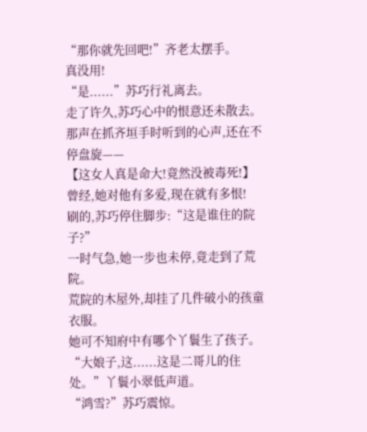“那你就先回吧!”齐老太摆手。
真没用!
“是......”苏巧行礼离去。
走了许久,苏巧心中的恨意还未散去。
那声在抓齐垣手时听到的心声,还在不停盘旋——
【这女人真是命大!竟然没被毒死!】
曾经,她对他有多爱,现在就有多恨!
刷的,苏巧停住脚步:“这是谁住的院子?”
一时气急,她一步也未停,竟走到了荒院。
荒院的木屋外,却挂了几件破小的孩童衣服。
她可不知府中有哪个丫鬟生了孩子。
“大娘子,这......这是二哥儿的住处。”丫鬟小翠低声道。
“鸿雪?”苏巧震惊。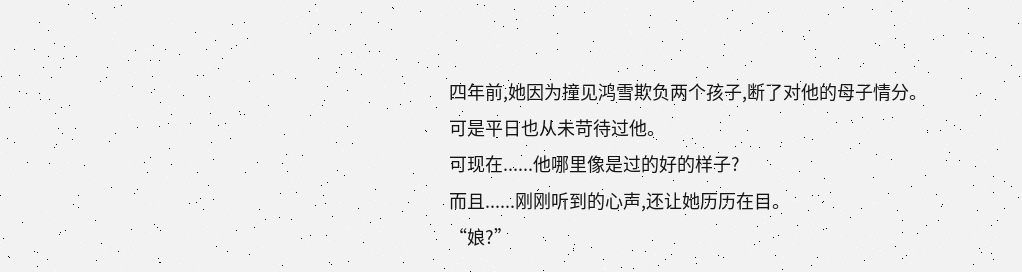四年前,她因为撞见鸿雪欺负两个孩子,断了对他的母子情分。
可是平日也从未苛待过他。
可现在......他哪里像是过的好的样子?
而且......刚刚听到的心声,还让她历历在目。
“娘?”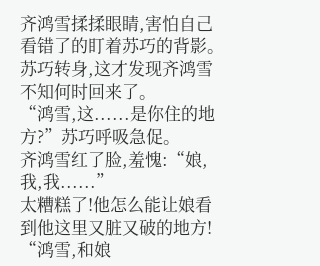齐鸿雪揉揉眼睛,害怕自己看错了的盯着苏巧的背影。
苏巧转身,这才发现齐鸿雪不知何时回来了。
“鸿雪,这......是你住的地方?”苏巧呼吸急促。
齐鸿雪红了脸,羞愧:“娘,我,我......”
太糟糕了!他怎么能让娘看到他这里又脏又破的地方!
“鸿雪,和娘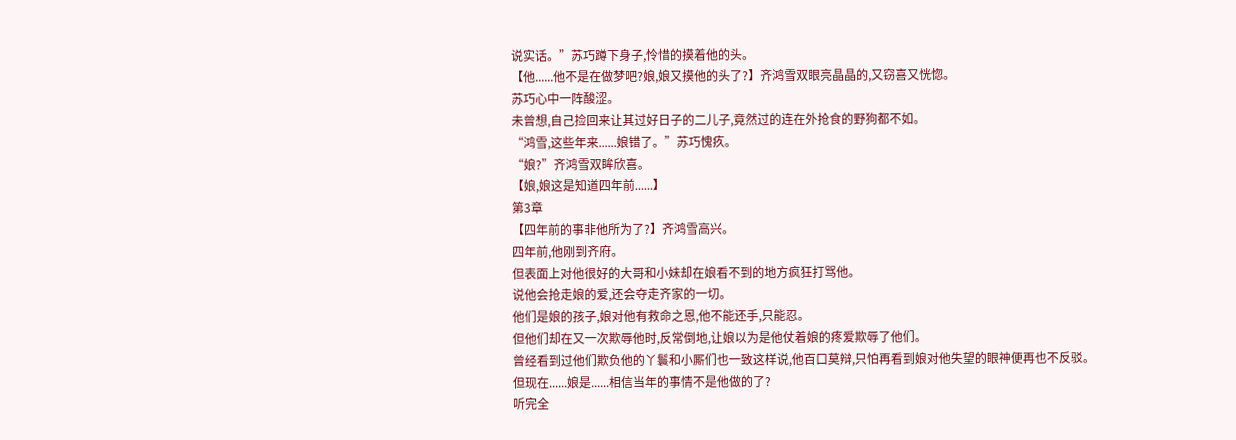说实话。”苏巧蹲下身子,怜惜的摸着他的头。
【他......他不是在做梦吧?娘,娘又摸他的头了?】齐鸿雪双眼亮晶晶的,又窃喜又恍惚。
苏巧心中一阵酸涩。
未曾想,自己捡回来让其过好日子的二儿子,竟然过的连在外抢食的野狗都不如。
“鸿雪,这些年来......娘错了。”苏巧愧疚。
“娘?”齐鸿雪双眸欣喜。
【娘,娘这是知道四年前......】
第3章
【四年前的事非他所为了?】齐鸿雪高兴。
四年前,他刚到齐府。
但表面上对他很好的大哥和小妹却在娘看不到的地方疯狂打骂他。
说他会抢走娘的爱,还会夺走齐家的一切。
他们是娘的孩子,娘对他有救命之恩,他不能还手,只能忍。
但他们却在又一次欺辱他时,反常倒地,让娘以为是他仗着娘的疼爱欺辱了他们。
曾经看到过他们欺负他的丫鬟和小厮们也一致这样说,他百口莫辩,只怕再看到娘对他失望的眼神便再也不反驳。
但现在......娘是......相信当年的事情不是他做的了?
听完全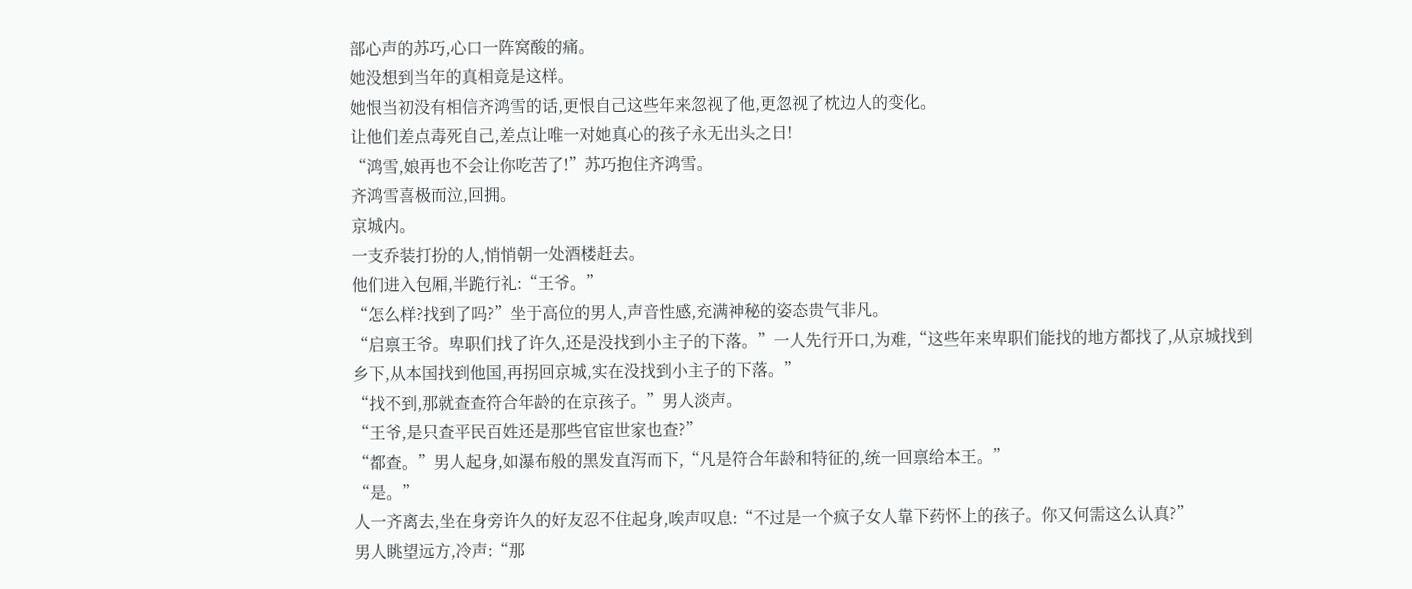部心声的苏巧,心口一阵窝酸的痛。
她没想到当年的真相竟是这样。
她恨当初没有相信齐鸿雪的话,更恨自己这些年来忽视了他,更忽视了枕边人的变化。
让他们差点毒死自己,差点让唯一对她真心的孩子永无出头之日!
“鸿雪,娘再也不会让你吃苦了!”苏巧抱住齐鸿雪。
齐鸿雪喜极而泣,回拥。
京城内。
一支乔装打扮的人,悄悄朝一处酒楼赶去。
他们进入包厢,半跪行礼:“王爷。”
“怎么样?找到了吗?”坐于高位的男人,声音性感,充满神秘的姿态贵气非凡。
“启禀王爷。卑职们找了许久,还是没找到小主子的下落。”一人先行开口,为难,“这些年来卑职们能找的地方都找了,从京城找到乡下,从本国找到他国,再拐回京城,实在没找到小主子的下落。”
“找不到,那就查查符合年龄的在京孩子。”男人淡声。
“王爷,是只查平民百姓还是那些官宦世家也查?”
“都查。”男人起身,如瀑布般的黑发直泻而下,“凡是符合年龄和特征的,统一回禀给本王。”
“是。”
人一齐离去,坐在身旁许久的好友忍不住起身,唉声叹息:“不过是一个疯子女人靠下药怀上的孩子。你又何需这么认真?”
男人眺望远方,冷声:“那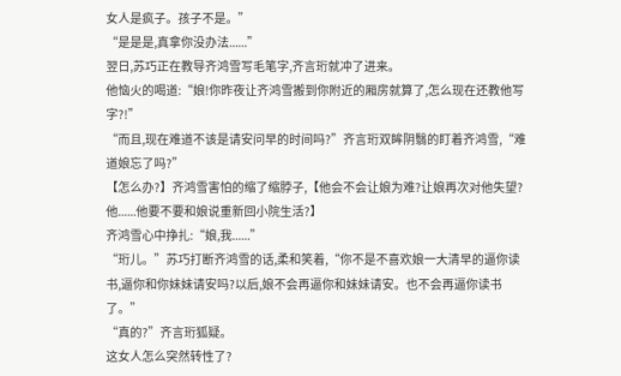女人是疯子。孩子不是。”
“是是是,真拿你没办法......”
翌日,苏巧正在教导齐鸿雪写毛笔字,齐言珩就冲了进来。
他恼火的喝道:“娘!你昨夜让齐鸿雪搬到你附近的厢房就算了,怎么现在还教他写字?!”
“而且,现在难道不该是请安问早的时间吗?”齐言珩双眸阴翳的盯着齐鸿雪,“难道娘忘了吗?”
【怎么办?】齐鸿雪害怕的缩了缩脖子,【他会不会让娘为难?让娘再次对他失望?他......他要不要和娘说重新回小院生活?】
齐鸿雪心中挣扎:“娘,我......”
“珩儿。”苏巧打断齐鸿雪的话,柔和笑着,“你不是不喜欢娘一大清早的逼你读书,逼你和你妹妹请安吗?以后,娘不会再逼你和妹妹请安。也不会再逼你读书了。”
“真的?”齐言珩狐疑。
这女人怎么突然转性了?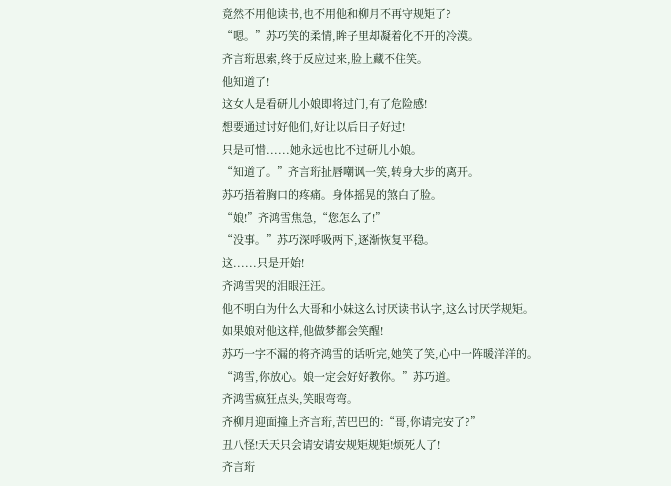竟然不用他读书,也不用他和柳月不再守规矩了?
“嗯。”苏巧笑的柔情,眸子里却凝着化不开的冷漠。
齐言珩思索,终于反应过来,脸上藏不住笑。
他知道了!
这女人是看研儿小娘即将过门,有了危险感!
想要通过讨好他们,好让以后日子好过!
只是可惜......她永远也比不过研儿小娘。
“知道了。”齐言珩扯唇嘲讽一笑,转身大步的离开。
苏巧捂着胸口的疼痛。身体摇晃的煞白了脸。
“娘!”齐鸿雪焦急,“您怎么了!”
“没事。”苏巧深呼吸两下,逐渐恢复平稳。
这......只是开始!
齐鸿雪哭的泪眼汪汪。
他不明白为什么大哥和小妹这么讨厌读书认字,这么讨厌学规矩。
如果娘对他这样,他做梦都会笑醒!
苏巧一字不漏的将齐鸿雪的话听完,她笑了笑,心中一阵暖洋洋的。
“鸿雪,你放心。娘一定会好好教你。”苏巧道。
齐鸿雪疯狂点头,笑眼弯弯。
齐柳月迎面撞上齐言珩,苦巴巴的:“哥,你请完安了?”
丑八怪!天天只会请安请安规矩规矩!烦死人了!
齐言珩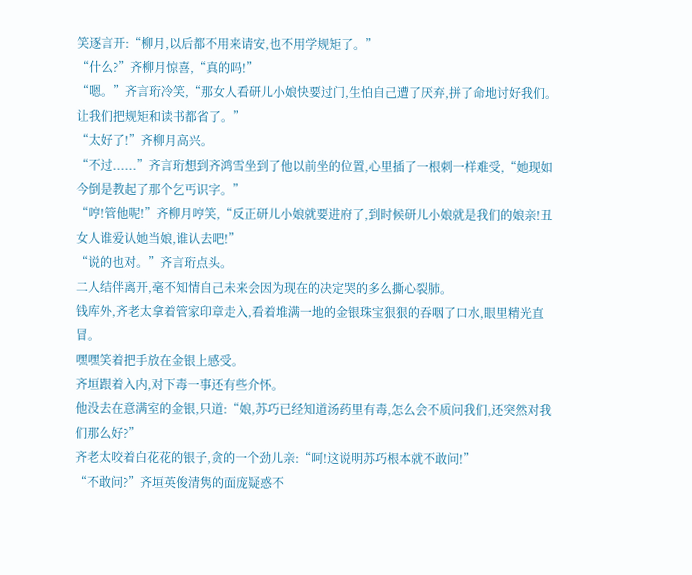笑逐言开:“柳月,以后都不用来请安,也不用学规矩了。”
“什么?”齐柳月惊喜,“真的吗!”
“嗯。”齐言珩冷笑,“那女人看研儿小娘快要过门,生怕自己遭了厌弃,拼了命地讨好我们。让我们把规矩和读书都省了。”
“太好了!”齐柳月高兴。
“不过......”齐言珩想到齐鸿雪坐到了他以前坐的位置,心里插了一根刺一样难受,“她现如今倒是教起了那个乞丐识字。”
“哼!管他呢!”齐柳月哼笑,“反正研儿小娘就要进府了,到时候研儿小娘就是我们的娘亲!丑女人谁爱认她当娘,谁认去吧!”
“说的也对。”齐言珩点头。
二人结伴离开,毫不知情自己未来会因为现在的决定哭的多么撕心裂肺。
钱库外,齐老太拿着管家印章走入,看着堆满一地的金银珠宝狠狠的吞咽了口水,眼里精光直冒。
嘿嘿笑着把手放在金银上感受。
齐垣跟着入内,对下毒一事还有些介怀。
他没去在意满室的金银,只道:“娘,苏巧已经知道汤药里有毒,怎么会不质问我们,还突然对我们那么好?”
齐老太咬着白花花的银子,贪的一个劲儿亲:“呵!这说明苏巧根本就不敢问!”
“不敢问?”齐垣英俊清隽的面庞疑惑不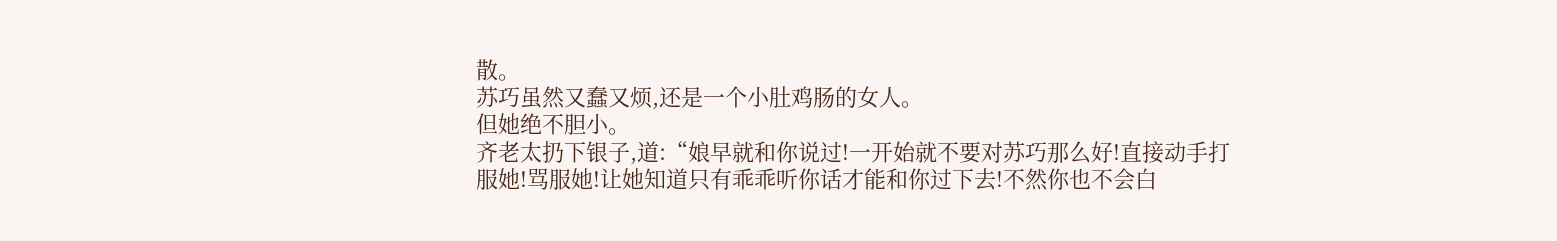散。
苏巧虽然又蠢又烦,还是一个小肚鸡肠的女人。
但她绝不胆小。
齐老太扔下银子,道:“娘早就和你说过!一开始就不要对苏巧那么好!直接动手打服她!骂服她!让她知道只有乖乖听你话才能和你过下去!不然你也不会白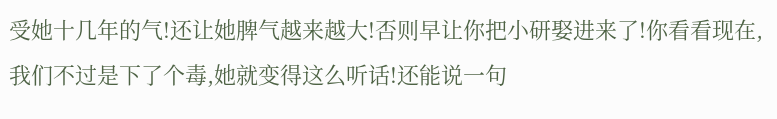受她十几年的气!还让她脾气越来越大!否则早让你把小研娶进来了!你看看现在,我们不过是下了个毒,她就变得这么听话!还能说一句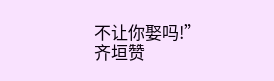不让你娶吗!”
齐垣赞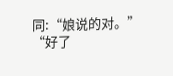同:“娘说的对。”
“好了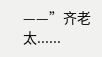——”齐老太......